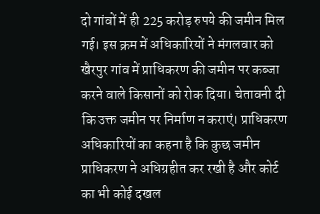दो गांवों में ही 225 करोड़ रुपये की जमीन मिल गई। इस क्रम में अधिकारियों ने मंगलवार को खैरपुर गांव में प्राधिकरण की जमीन पर कब्जा करने वाले किसानों को रोक दिया। चेतावनी दी कि उक्त जमीन पर निर्माण न कराएं। प्राधिकरण अधिकारियों का कहना है कि कुछ जमीन प्राधिकरण ने अधिग्रहीत कर रखी है और कोर्ट का भी कोई दखल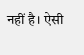नहीं है। ऐसी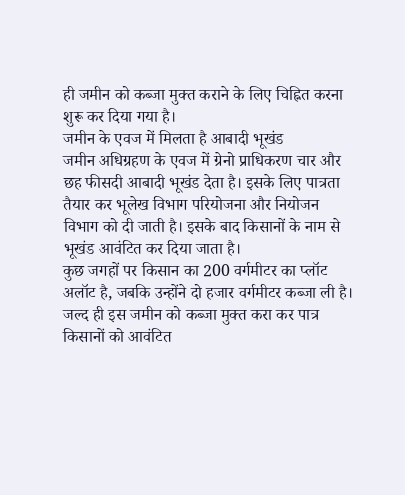ही जमीन को कब्जा मुक्त कराने के लिए चिह्नित करना शुरू कर दिया गया है।
जमीन के एवज में मिलता है आबादी भूखंड
जमीन अधिग्रहण के एवज में ग्रेनो प्राधिकरण चार और छह फीसदी आबादी भूखंड देता है। इसके लिए पात्रता तैयार कर भूलेख विभाग परियोजना और नियोजन विभाग को दी जाती है। इसके बाद किसानों के नाम से भूखंड आवंटित कर दिया जाता है।
कुछ जगहों पर किसान का 200 वर्गमीटर का प्लॉट अलॉट है, जबकि उन्होंने दो हजार वर्गमीटर कब्जा ली है। जल्द ही इस जमीन को कब्जा मुक्त करा कर पात्र किसानों को आवंटित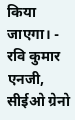किया जाएगा। - रवि कुमार एनजी, सीईओ ग्रेनो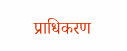प्राधिकरण